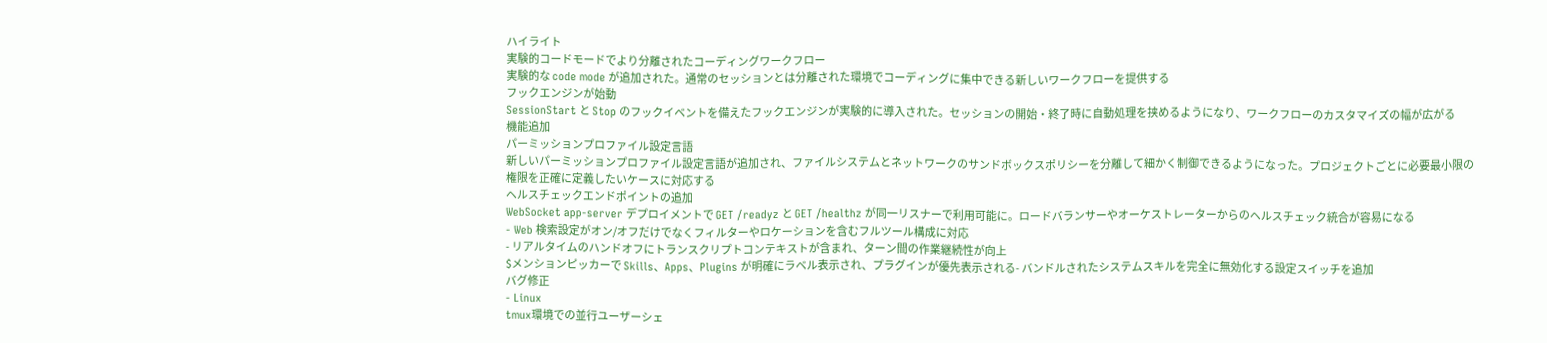ハイライト
実験的コードモードでより分離されたコーディングワークフロー
実験的な code mode が追加された。通常のセッションとは分離された環境でコーディングに集中できる新しいワークフローを提供する
フックエンジンが始動
SessionStart と Stop のフックイベントを備えたフックエンジンが実験的に導入された。セッションの開始・終了時に自動処理を挟めるようになり、ワークフローのカスタマイズの幅が広がる
機能追加
パーミッションプロファイル設定言語
新しいパーミッションプロファイル設定言語が追加され、ファイルシステムとネットワークのサンドボックスポリシーを分離して細かく制御できるようになった。プロジェクトごとに必要最小限の権限を正確に定義したいケースに対応する
ヘルスチェックエンドポイントの追加
WebSocket app-server デプロイメントで GET /readyz と GET /healthz が同一リスナーで利用可能に。ロードバランサーやオーケストレーターからのヘルスチェック統合が容易になる
- Web 検索設定がオン/オフだけでなくフィルターやロケーションを含むフルツール構成に対応
- リアルタイムのハンドオフにトランスクリプトコンテキストが含まれ、ターン間の作業継続性が向上
$メンションピッカーで Skills、Apps、Plugins が明確にラベル表示され、プラグインが優先表示される- バンドルされたシステムスキルを完全に無効化する設定スイッチを追加
バグ修正
- Linux
tmux環境での並行ユーザーシェ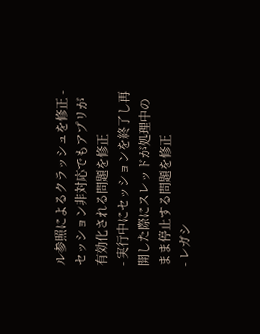ル参照によるクラッシュを修正 - セッション非対応でもアプリが有効化される問題を修正
- 実行中にセッションを終了し再開した際にスレッドが処理中のまま停止する問題を修正
- レガシ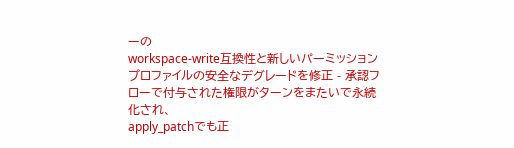ーの
workspace-write互換性と新しいパーミッションプロファイルの安全なデグレードを修正 - 承認フローで付与された権限がターンをまたいで永続化され、
apply_patchでも正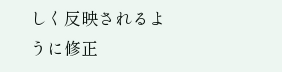しく反映されるように修正